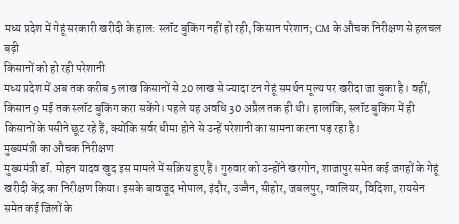मध्य प्रदेश में गेहूं सरकारी खरीदी के हाल: स्लॉट बुकिंग नहीं हो रही, किसान परेशान; CM के औचक निरीक्षण से हलचल बढ़ी
किसानों को हो रही परेशानी
मध्य प्रदेश में अब तक करीब 5 लाख किसानों से 20 लाख से ज्यादा टन गेहूं समर्थन मूल्य पर खरीदा जा चुका है। वहीं, किसान 9 मई तक स्लॉट बुकिंग करा सकेंगे। पहले यह अवधि 30 अप्रैल तक ही थी। हालांकि, स्लॉट बुकिंग में ही किसानों के पसीने छूट रहे हैं, क्योंकि सर्वर धीमा होने से उन्हें परेशानी का सामना करना पड़ रहा है।
मुख्यमंत्री का औचक निरीक्षण
मुख्यमंत्री डॉ. मोहन यादव खुद इस मामले में सक्रिय हुए हैं। गुरुवार को उन्होंने खरगोन, शाजापुर समेत कई जगहों के गेहूं खरीदी केंद्र का निरीक्षण किया। इसके बावजूद भोपाल, इंदौर, उज्जैन, सीहोर, जबलपुर, ग्वालियर, विदिशा, रायसेन समेत कई जिलों के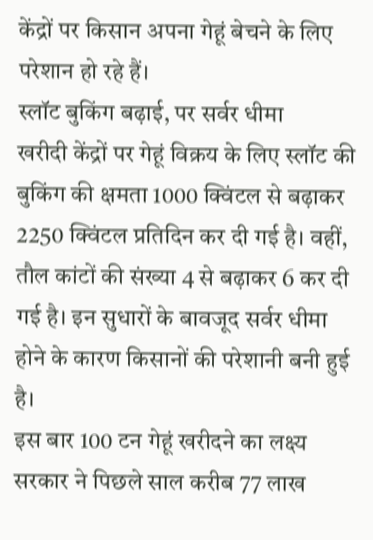केंद्रों पर किसान अपना गेहूं बेचने के लिए परेशान हो रहे हैं।
स्लॉट बुकिंग बढ़ाई, पर सर्वर धीमा
खरीदी केंद्रों पर गेहूं विक्रय के लिए स्लॉट की बुकिंग की क्षमता 1000 क्विंटल से बढ़ाकर 2250 क्विंटल प्रतिदिन कर दी गई है। वहीं, तौल कांटों की संख्या 4 से बढ़ाकर 6 कर दी गई है। इन सुधारों के बावजूद सर्वर धीमा होने के कारण किसानों की परेशानी बनी हुई है।
इस बार 100 टन गेहूं खरीदने का लक्ष्य
सरकार ने पिछले साल करीब 77 लाख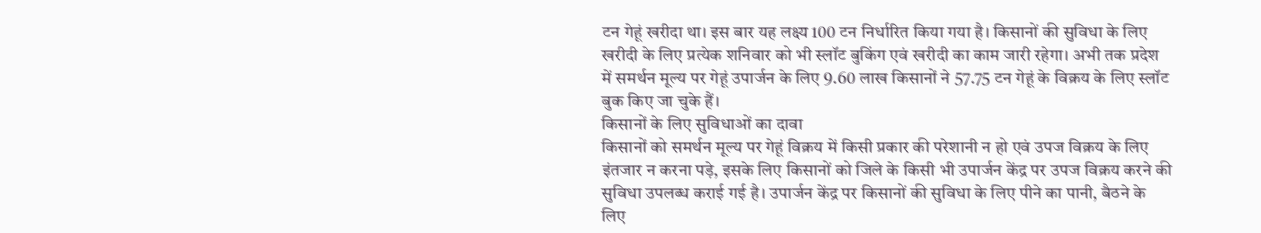टन गेहूं खरीदा था। इस बार यह लक्ष्य 100 टन निर्धारित किया गया है। किसानों की सुविधा के लिए खरीदी के लिए प्रत्येक शनिवार को भी स्लॉट बुकिंग एवं खरीदी का काम जारी रहेगा। अभी तक प्रदेश में समर्थन मूल्य पर गेहूं उपार्जन के लिए 9.60 लाख किसानों ने 57.75 टन गेहूं के विक्रय के लिए स्लॉट बुक किए जा चुके हैं।
किसानों के लिए सुविधाओं का दावा
किसानों को समर्थन मूल्य पर गेहूं विक्रय में किसी प्रकार की परेशानी न हो एवं उपज विक्रय के लिए इंतजार न करना पड़े, इसके लिए किसानों को जिले के किसी भी उपार्जन केंद्र पर उपज विक्रय करने की सुविधा उपलब्ध कराई गई है। उपार्जन केंद्र पर किसानों की सुविधा के लिए पीने का पानी, बैठने के लिए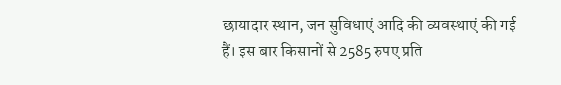छायादार स्थान, जन सुविधाएं आदि की व्यवस्थाएं की गई हैं। इस बार किसानों से 2585 रुपए प्रति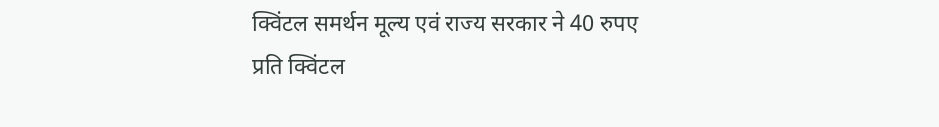क्विंटल समर्थन मूल्य एवं राज्य सरकार ने 40 रुपए प्रति क्विंटल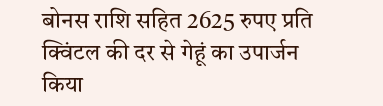बोनस राशि सहित 2625 रुपए प्रति क्विंटल की दर से गेहूं का उपार्जन किया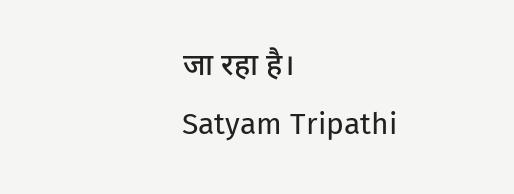जा रहा है।
Satyam Tripathi